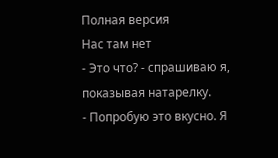Полная версия
Нас там нет
- Это что? - спрашиваю я, показывая натарелку.
- Попробую это вкусно. Я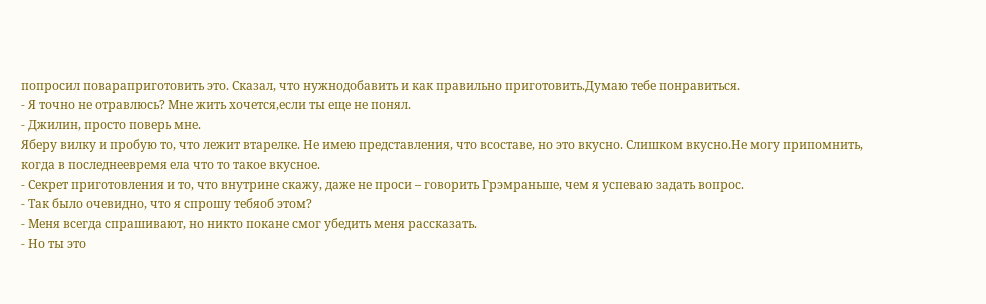попросил повараприготовить это. Сказал, что нужнодобавить и как правильно приготовить.Думаю тебе понравиться.
- Я точно не отравлюсь? Мне жить хочется,если ты еще не понял.
- Джилин, просто поверь мне.
Яберу вилку и пробую то, что лежит втарелке. Не имею представления, что всоставе, но это вкусно. Слишком вкусно.Не могу припомнить, когда в последнеевремя ела что то такое вкусное.
- Секрет приготовления и то, что внутрине скажу, даже не проси – говорить Грэмраньше, чем я успеваю задать вопрос.
- Так было очевидно, что я спрошу тебяоб этом?
- Меня всегда спрашивают, но никто покане смог убедить меня рассказать.
- Но ты это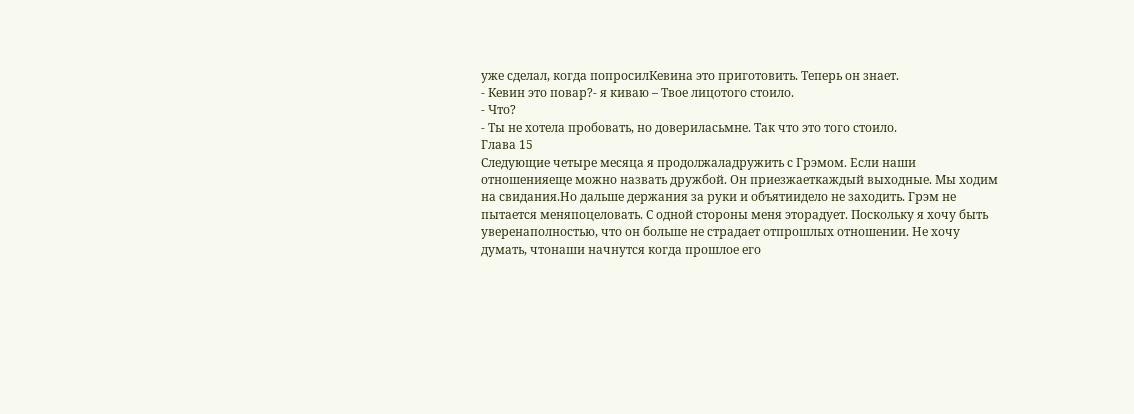уже сделал, когда попросилКевина это приготовить. Теперь он знает.
- Кевин это повар?- я киваю – Твое лицотого стоило.
- Что?
- Ты не хотела пробовать, но довериласьмне. Так что это того стоило.
Глава 15
Следующие четыре месяца я продолжаладружить с Грэмом. Если наши отношенияеще можно назвать дружбой. Он приезжаеткаждый выходные. Мы ходим на свидания.Но дальше держания за руки и объятиидело не заходить. Грэм не пытается меняпоцеловать. С одной стороны меня эторадует. Поскольку я хочу быть уверенаполностью, что он больше не страдает отпрошлых отношении. Не хочу думать, чтонаши начнутся когда прошлое его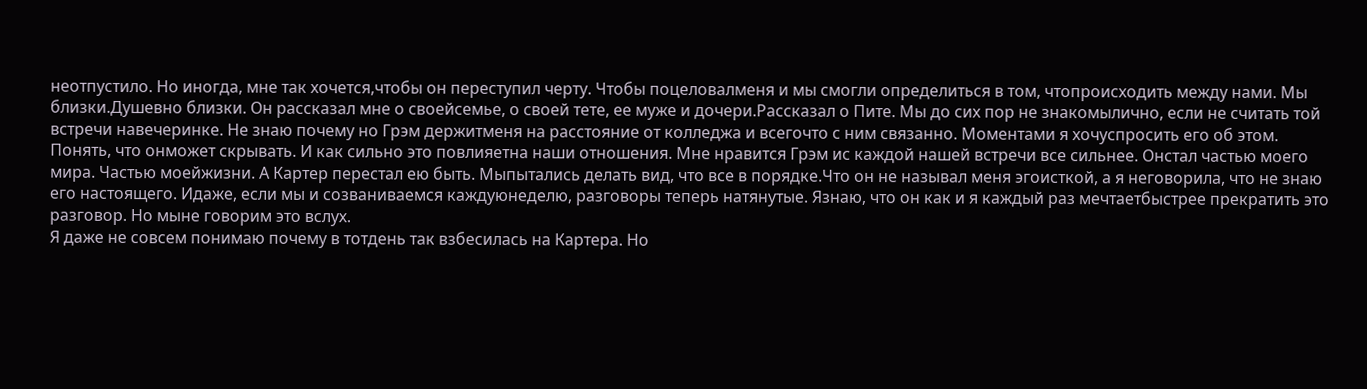неотпустило. Но иногда, мне так хочется,чтобы он переступил черту. Чтобы поцеловалменя и мы смогли определиться в том, чтопроисходить между нами. Мы близки.Душевно близки. Он рассказал мне о своейсемье, о своей тете, ее муже и дочери.Рассказал о Пите. Мы до сих пор не знакомылично, если не считать той встречи навечеринке. Не знаю почему но Грэм держитменя на расстояние от колледжа и всегочто с ним связанно. Моментами я хочуспросить его об этом. Понять, что онможет скрывать. И как сильно это повлияетна наши отношения. Мне нравится Грэм ис каждой нашей встречи все сильнее. Онстал частью моего мира. Частью моейжизни. А Картер перестал ею быть. Мыпытались делать вид, что все в порядке.Что он не называл меня эгоисткой, а я неговорила, что не знаю его настоящего. Идаже, если мы и созваниваемся каждуюнеделю, разговоры теперь натянутые. Язнаю, что он как и я каждый раз мечтаетбыстрее прекратить это разговор. Но мыне говорим это вслух.
Я даже не совсем понимаю почему в тотдень так взбесилась на Картера. Но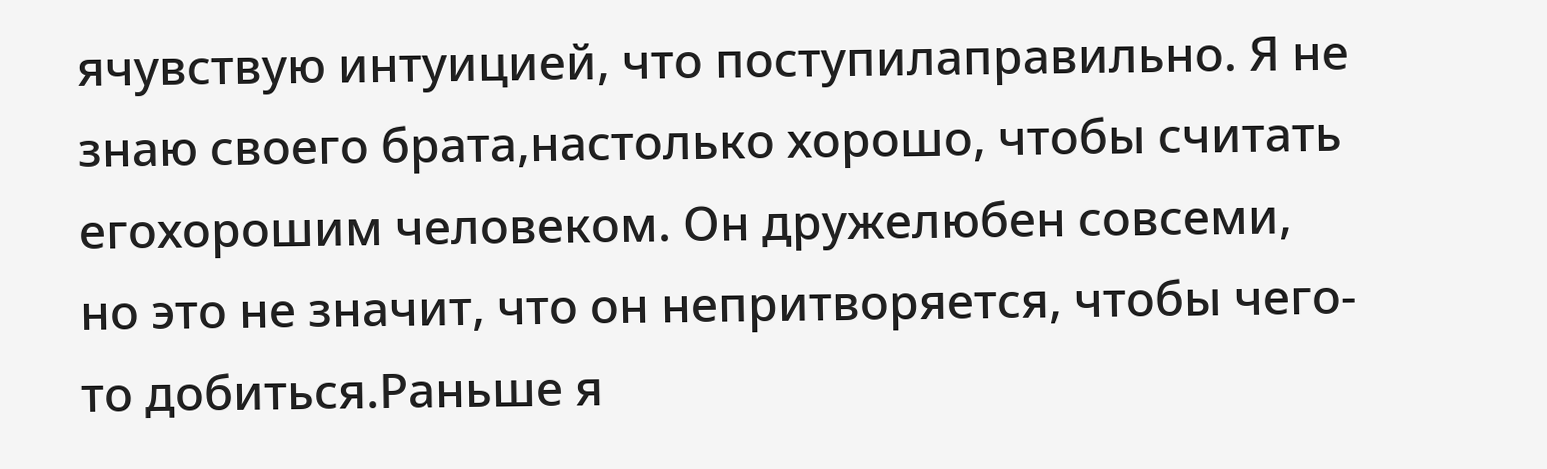ячувствую интуицией, что поступилаправильно. Я не знаю своего брата,настолько хорошо, чтобы считать егохорошим человеком. Он дружелюбен совсеми, но это не значит, что он непритворяется, чтобы чего-то добиться.Раньше я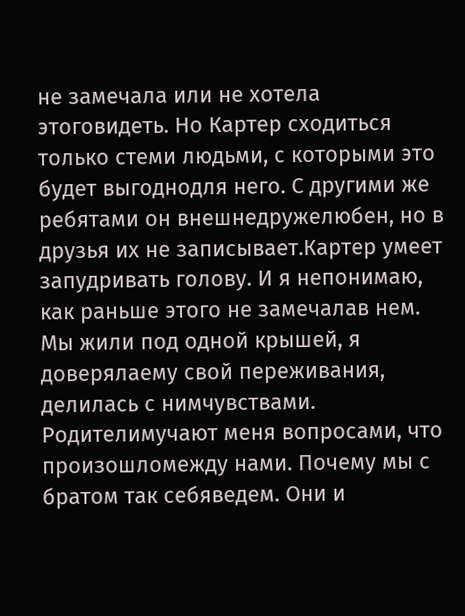не замечала или не хотела этоговидеть. Но Картер сходиться только стеми людьми, с которыми это будет выгоднодля него. С другими же ребятами он внешнедружелюбен, но в друзья их не записывает.Картер умеет запудривать голову. И я непонимаю, как раньше этого не замечалав нем. Мы жили под одной крышей, я доверялаему свой переживания, делилась с нимчувствами.
Родителимучают меня вопросами, что произошломежду нами. Почему мы с братом так себяведем. Они и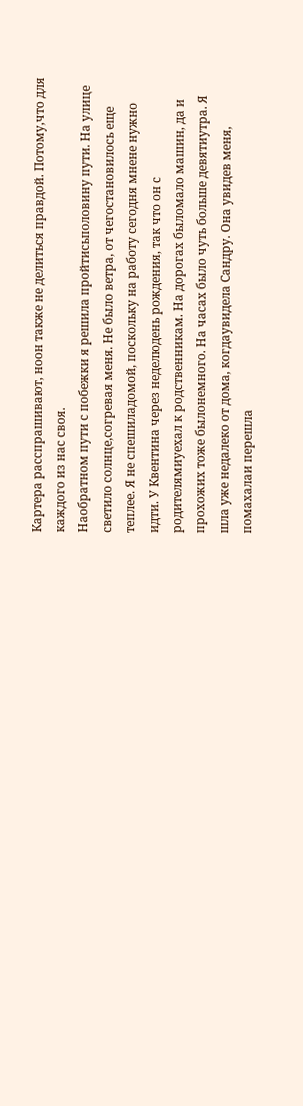Картера расспрашивают, ноон также не делиться правдой. Потому,что для каждого из нас своя.
Наобратном пути с побежки я решила пройтисьполовину пути. На улице светило солнце,согревая меня. Не было ветра, от чегостановилось еще теплее. Я не спешиладомой, поскольку на работу сегодня мнене нужно идти. У Квентина через неделюдень рождения, так что он с родителямиуехал к родственникам. На дорогах быломало машин, да и прохожих тоже былонемного. На часах было чуть больше девятиутра. Я шла уже недалеко от дома, когдаувидела Сандру. Она увидев меня, помахалаи перешла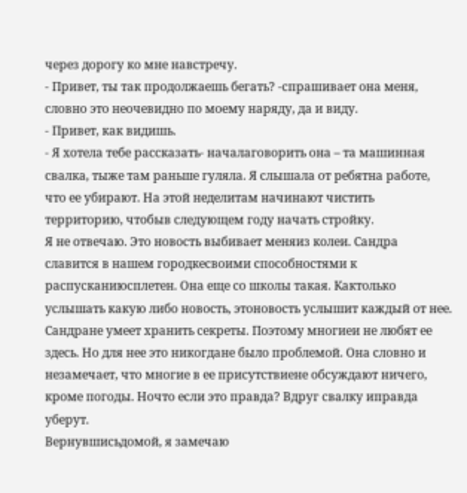через дорогу ко мне навстречу.
- Привет, ты так продолжаешь бегать? -спрашивает она меня, словно это неочевидно по моему наряду, да и виду.
- Привет, как видишь.
- Я хотела тебе рассказать- началаговорить она – та машинная свалка, тыже там раньше гуляла. Я слышала от ребятна работе, что ее убирают. На этой неделитам начинают чистить территорию, чтобыв следующем году начать стройку.
Я не отвечаю. Это новость выбивает меняиз колеи. Сандра славится в нашем городкесвоими способностями к распусканиюсплетен. Она еще со школы такая. Кактолько услышать какую либо новость, этоновость услышит каждый от нее. Сандране умеет хранить секреты. Поэтому многиеи не любят ее здесь. Но для нее это никогдане было проблемой. Она словно и незамечает, что многие в ее присутствиене обсуждают ничего, кроме погоды. Ночто если это правда? Вдруг свалку иправда уберут.
Вернувшисьдомой, я замечаю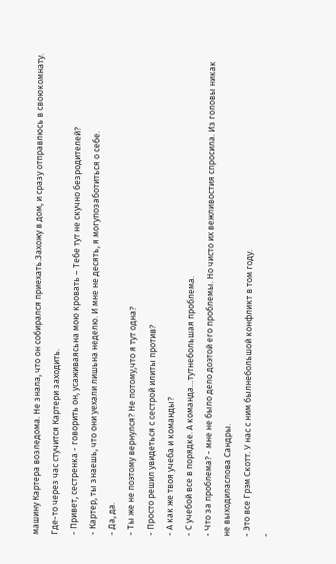машину Картера возледома. Не знала, что он собирался приехать.Захожу в дом, и сразу отправлюсь в своюкомнату. Где-то через час стучится Картери заходить.
- Привет, сестренка - говорить он, усаживаясьна мою кровать – Тебе тут не скучно безродителей?
- Картер, ты знаешь, что они уехали лишьна неделю. И мне не десять, я могупозаботиться о себе.
- Да, да.
- Ты же не поэтому вернулся? Не потому,что я тут одна?
- Просто решил увидеться с сестрой илиты против?
- А как же твоя учеба и команды?
- С учебой все в порядке. А команда…тутнебольшая проблема.
- Что за проблема? - мне не было дело доэтой его проблемы. Но чисто их вежливостия спросила. Из головы никак не выходиласлова Сандры.
- Это все Грэм Скотт. У нас с ним былнебольшой конфликт в том году.
-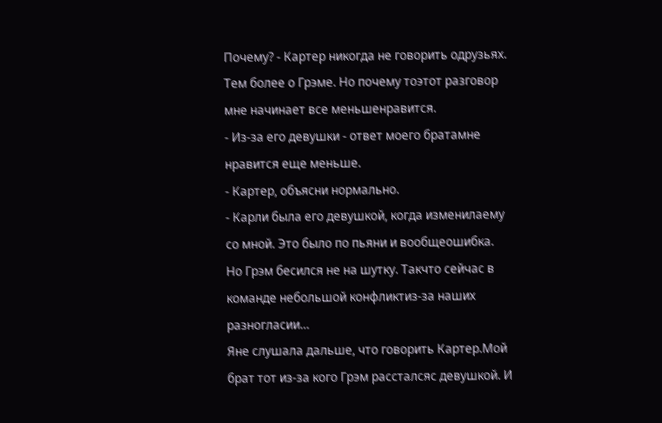Почему? - Картер никогда не говорить одрузьях. Тем более о Грэме. Но почему тоэтот разговор мне начинает все меньшенравится.
- Из-за его девушки - ответ моего братамне нравится еще меньше.
- Картер, объясни нормально.
- Карли была его девушкой, когда изменилаему со мной. Это было по пьяни и вообщеошибка. Но Грэм бесился не на шутку. Такчто сейчас в команде небольшой конфликтиз-за наших разногласии…
Яне слушала дальше, что говорить Картер.Мой брат тот из-за кого Грэм рассталсяс девушкой. И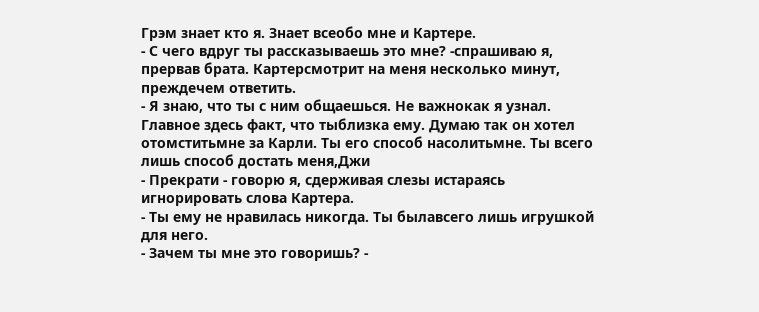Грэм знает кто я. Знает всеобо мне и Картере.
- С чего вдруг ты рассказываешь это мне? -спрашиваю я, прервав брата. Картерсмотрит на меня несколько минут, преждечем ответить.
- Я знаю, что ты с ним общаешься. Не важнокак я узнал. Главное здесь факт, что тыблизка ему. Думаю так он хотел отомститьмне за Карли. Ты его способ насолитьмне. Ты всего лишь способ достать меня,Джи
- Прекрати - говорю я, сдерживая слезы истараясь игнорировать слова Картера.
- Ты ему не нравилась никогда. Ты былавсего лишь игрушкой для него.
- Зачем ты мне это говоришь? -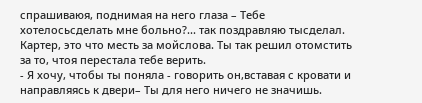спрашиваюя, поднимая на него глаза – Тебе хотелосьсделать мне больно?... так поздравляю тысделал. Картер, это что месть за мойслова. Ты так решил отомстить за то, чтоя перестала тебе верить.
- Я хочу, чтобы ты поняла - говорить он,вставая с кровати и направляясь к двери– Ты для него ничего не значишь.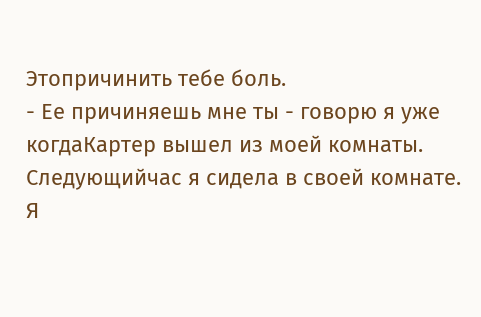Этопричинить тебе боль.
- Ее причиняешь мне ты - говорю я уже когдаКартер вышел из моей комнаты. Следующийчас я сидела в своей комнате. Я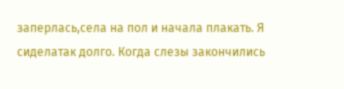заперлась,села на пол и начала плакать. Я сиделатак долго. Когда слезы закончились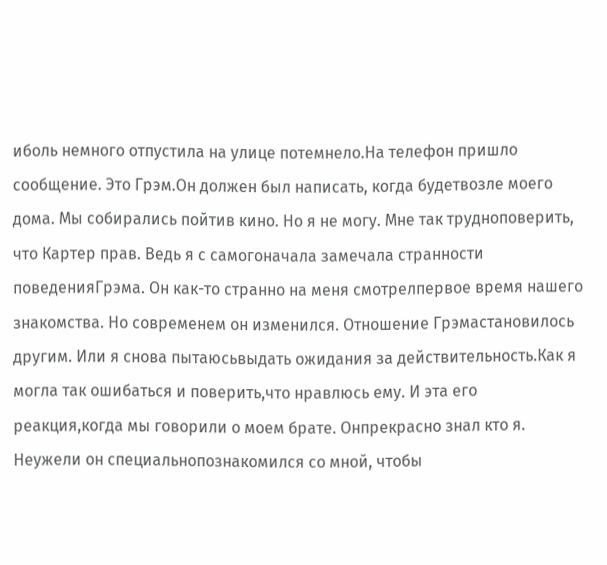иболь немного отпустила на улице потемнело.На телефон пришло сообщение. Это Грэм.Он должен был написать, когда будетвозле моего дома. Мы собирались пойтив кино. Но я не могу. Мне так трудноповерить, что Картер прав. Ведь я с самогоначала замечала странности поведенияГрэма. Он как-то странно на меня смотрелпервое время нашего знакомства. Но современем он изменился. Отношение Грэмастановилось другим. Или я снова пытаюсьвыдать ожидания за действительность.Как я могла так ошибаться и поверить,что нравлюсь ему. И эта его реакция,когда мы говорили о моем брате. Онпрекрасно знал кто я. Неужели он специальнопознакомился со мной, чтобы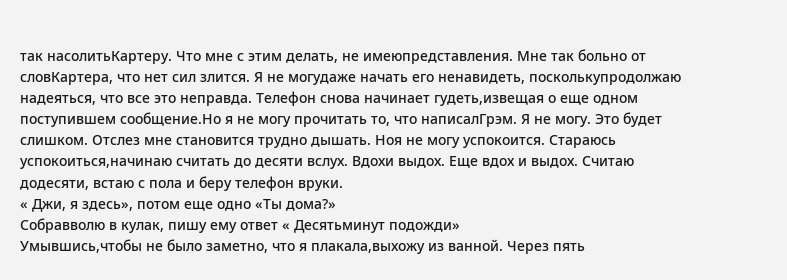так насолитьКартеру. Что мне с этим делать, не имеюпредставления. Мне так больно от словКартера, что нет сил злится. Я не могудаже начать его ненавидеть, посколькупродолжаю надеяться, что все это неправда. Телефон снова начинает гудеть,извещая о еще одном поступившем сообщение.Но я не могу прочитать то, что написалГрэм. Я не могу. Это будет слишком. Отслез мне становится трудно дышать. Ноя не могу успокоится. Стараюсь успокоиться,начинаю считать до десяти вслух. Вдохи выдох. Еще вдох и выдох. Считаю додесяти, встаю с пола и беру телефон вруки.
« Джи, я здесь», потом еще одно «Ты дома?»
Собравволю в кулак, пишу ему ответ « Десятьминут подожди»
Умывшись,чтобы не было заметно, что я плакала,выхожу из ванной. Через пять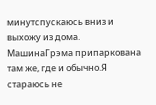минутспускаюсь вниз и выхожу из дома. МашинаГрэма припаркована там же, где и обычно.Я стараюсь не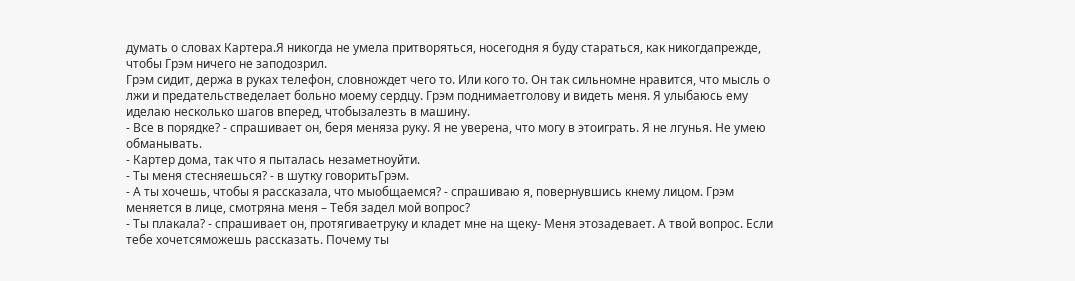думать о словах Картера.Я никогда не умела притворяться, носегодня я буду стараться, как никогдапрежде, чтобы Грэм ничего не заподозрил.
Грэм сидит, держа в руках телефон, словнождет чего то. Или кого то. Он так сильномне нравится, что мысль о лжи и предательстведелает больно моему сердцу. Грэм поднимаетголову и видеть меня. Я улыбаюсь ему иделаю несколько шагов вперед, чтобызалезть в машину.
- Все в порядке? - спрашивает он, беря меняза руку. Я не уверена, что могу в этоиграть. Я не лгунья. Не умею обманывать.
- Картер дома, так что я пыталась незаметноуйти.
- Ты меня стесняешься? - в шутку говоритьГрэм.
- А ты хочешь, чтобы я рассказала, что мыобщаемся? - спрашиваю я, повернувшись кнему лицом. Грэм меняется в лице, смотряна меня – Тебя задел мой вопрос?
- Ты плакала? - спрашивает он, протягиваетруку и кладет мне на щеку- Меня этозадевает. А твой вопрос. Если тебе хочетсяможешь рассказать. Почему ты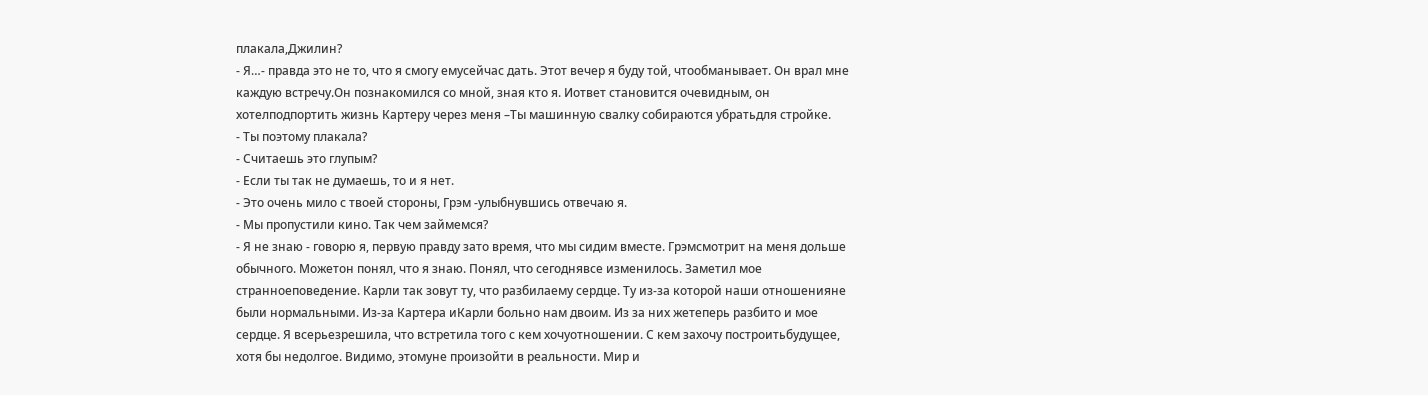плакала,Джилин?
- Я…- правда это не то, что я смогу емусейчас дать. Этот вечер я буду той, чтообманывает. Он врал мне каждую встречу.Он познакомился со мной, зная кто я. Иответ становится очевидным, он хотелподпортить жизнь Картеру через меня –Ты машинную свалку собираются убратьдля стройке.
- Ты поэтому плакала?
- Считаешь это глупым?
- Если ты так не думаешь, то и я нет.
- Это очень мило с твоей стороны, Грэм -улыбнувшись отвечаю я.
- Мы пропустили кино. Так чем займемся?
- Я не знаю - говорю я, первую правду зато время, что мы сидим вместе. Грэмсмотрит на меня дольше обычного. Можетон понял, что я знаю. Понял, что сегоднявсе изменилось. Заметил мое странноеповедение. Карли так зовут ту, что разбилаему сердце. Ту из-за которой наши отношенияне были нормальными. Из-за Картера иКарли больно нам двоим. Из за них жетеперь разбито и мое сердце. Я всерьезрешила, что встретила того с кем хочуотношении. С кем захочу построитьбудущее, хотя бы недолгое. Видимо, этомуне произойти в реальности. Мир и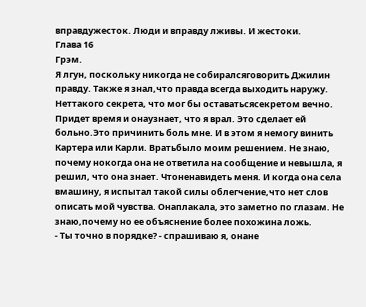вправдужесток. Люди и вправду лживы. И жестоки.
Глава 16
Грэм.
Я лгун, поскольку никогда не собиралсяговорить Джилин правду. Также я знал,что правда всегда выходить наружу. Неттакого секрета, что мог бы оставатьсясекретом вечно. Придет время и онаузнает, что я врал. Это сделает ей больно.Это причинить боль мне. И в этом я немогу винить Картера или Карли. Вратьбыло моим решением. Не знаю, почему нокогда она не ответила на сообщение и невышла, я решил, что она знает. Чтоненавидеть меня. И когда она села вмашину, я испытал такой силы облегчение,что нет слов описать мой чувства. Онаплакала, это заметно по глазам. Не знаю,почему но ее объяснение более похожина ложь.
- Ты точно в порядке? - спрашиваю я, онане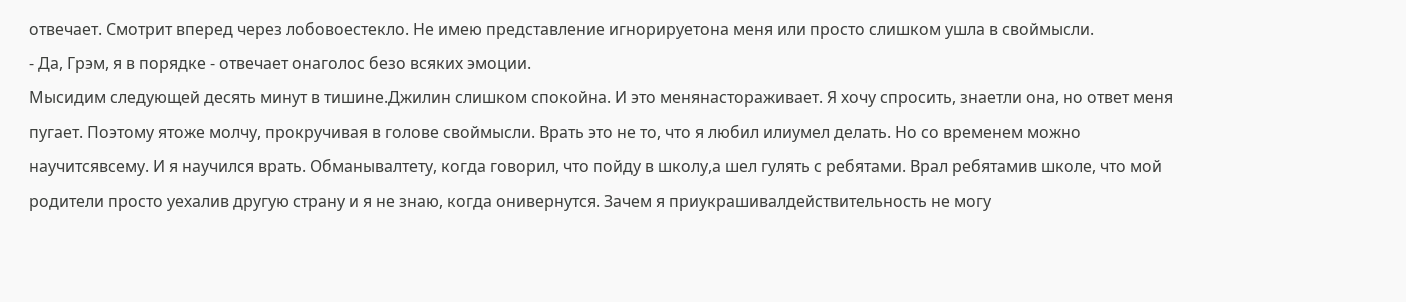отвечает. Смотрит вперед через лобовоестекло. Не имею представление игнорируетона меня или просто слишком ушла в своймысли.
- Да, Грэм, я в порядке - отвечает онаголос безо всяких эмоции.
Мысидим следующей десять минут в тишине.Джилин слишком спокойна. И это менянастораживает. Я хочу спросить, знаетли она, но ответ меня пугает. Поэтому ятоже молчу, прокручивая в голове своймысли. Врать это не то, что я любил илиумел делать. Но со временем можно научитсявсему. И я научился врать. Обманывалтету, когда говорил, что пойду в школу,а шел гулять с ребятами. Врал ребятамив школе, что мой родители просто уехалив другую страну и я не знаю, когда онивернутся. Зачем я приукрашивалдействительность не могу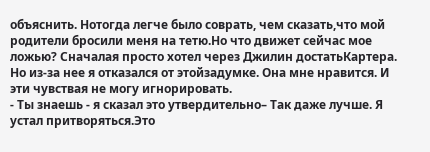объяснить. Нотогда легче было соврать, чем сказать,что мой родители бросили меня на тетю.Но что движет сейчас мое ложью? Сначалая просто хотел через Джилин достатьКартера. Но из-за нее я отказался от этойзадумке. Она мне нравится. И эти чувствая не могу игнорировать.
- Ты знаешь - я сказал это утвердительно– Так даже лучше. Я устал притворяться.Это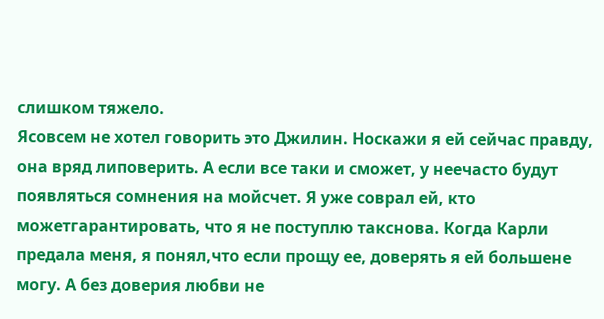слишком тяжело.
Ясовсем не хотел говорить это Джилин. Носкажи я ей сейчас правду, она вряд липоверить. А если все таки и сможет, у неечасто будут появляться сомнения на мойсчет. Я уже соврал ей, кто можетгарантировать, что я не поступлю такснова. Когда Карли предала меня, я понял,что если прощу ее, доверять я ей большене могу. А без доверия любви не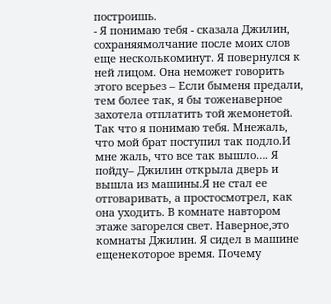построишь.
- Я понимаю тебя - сказала Джилин, сохраняямолчание после моих слов еще несколькоминут. Я повернулся к ней лицом. Она неможет говорить этого всерьез – Если быменя предали, тем более так, я бы тоженаверное захотела отплатить той жемонетой. Так что я понимаю тебя. Мнежаль, что мой брат поступил так подло.И мне жаль, что все так вышло…. Я пойду– Джилин открыла дверь и вышла из машины.Я не стал ее отговаривать, а простосмотрел, как она уходить. В комнате навтором этаже загорелся свет. Наверное,это комнаты Джилин. Я сидел в машине ещенекоторое время. Почему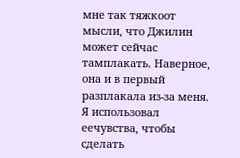мне так тяжкоот мысли, что Джилин может сейчас тамплакать. Наверное, она и в первый разплакала из-за меня. Я использовал еечувства, чтобы сделать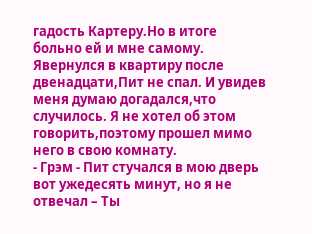гадость Картеру.Но в итоге больно ей и мне самому.
Явернулся в квартиру после двенадцати,Пит не спал. И увидев меня думаю догадался,что случилось. Я не хотел об этом говорить,поэтому прошел мимо него в свою комнату.
- Грэм - Пит стучался в мою дверь вот ужедесять минут, но я не отвечал – Ты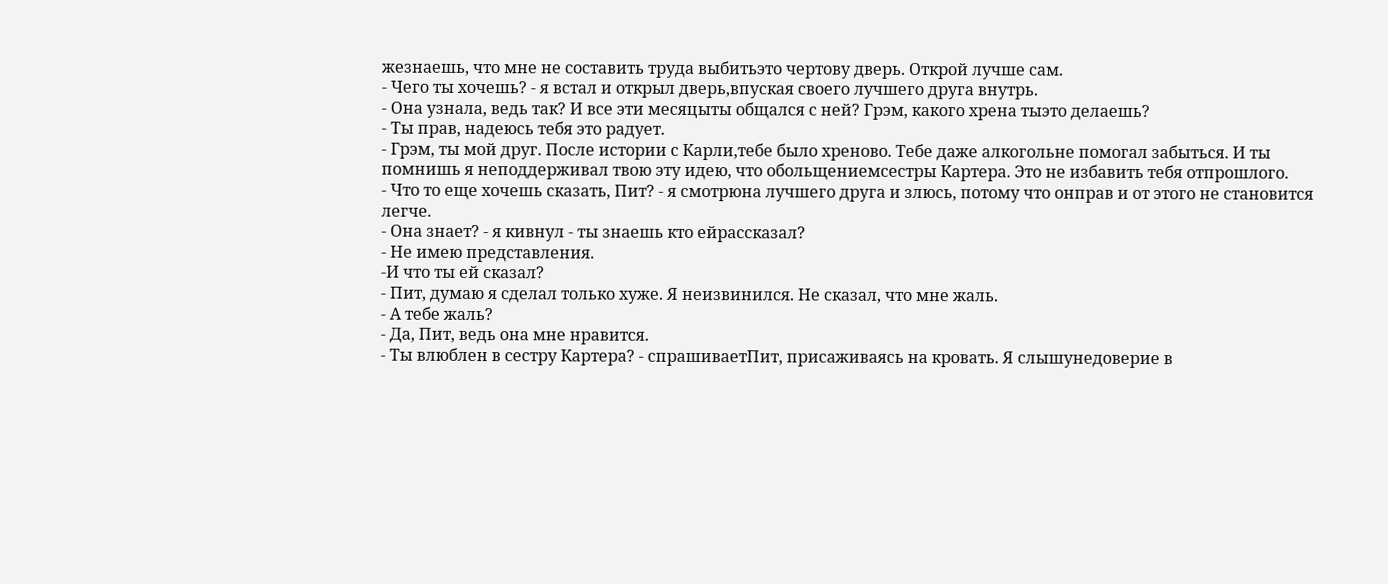жезнаешь, что мне не составить труда выбитьэто чертову дверь. Открой лучше сам.
- Чего ты хочешь? - я встал и открыл дверь,впуская своего лучшего друга внутрь.
- Она узнала, ведь так? И все эти месяцыты общался с ней? Грэм, какого хрена тыэто делаешь?
- Ты прав, надеюсь тебя это радует.
- Грэм, ты мой друг. После истории с Карли,тебе было хреново. Тебе даже алкогольне помогал забыться. И ты помнишь я неподдерживал твою эту идею, что обольщениемсестры Картера. Это не избавить тебя отпрошлого.
- Что то еще хочешь сказать, Пит? - я смотрюна лучшего друга и злюсь, потому что онправ и от этого не становится легче.
- Она знает? - я кивнул - ты знаешь кто ейрассказал?
- Не имею представления.
-И что ты ей сказал?
- Пит, думаю я сделал только хуже. Я неизвинился. Не сказал, что мне жаль.
- А тебе жаль?
- Да, Пит, ведь она мне нравится.
- Ты влюблен в сестру Картера? - спрашиваетПит, присаживаясь на кровать. Я слышунедоверие в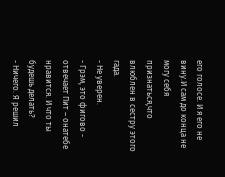его голосе. И я его не вину.И сам до конца не могу себя признаться,что влюблен в сестру этого гада.
- Не уверен.
- Грэм, это фигово - отвечает Пит – онатебе нравится. И что ты будешь делать?
- Ничего. Я решил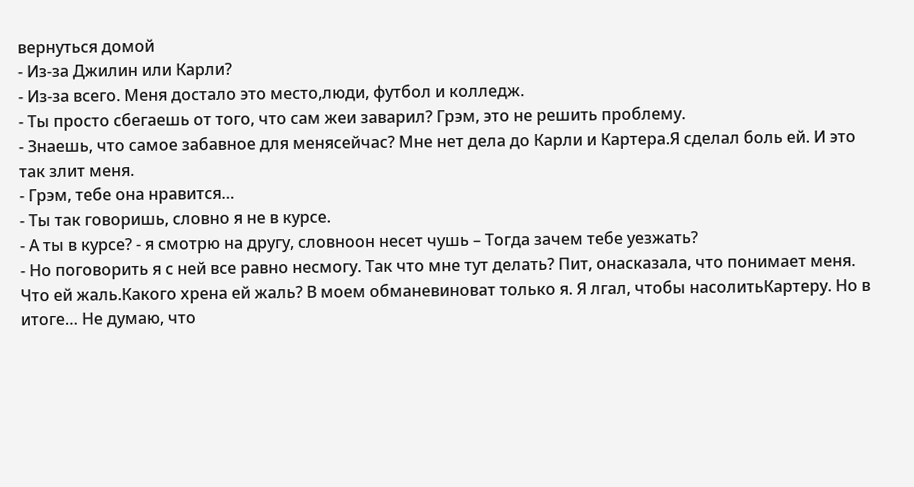вернуться домой
- Из-за Джилин или Карли?
- Из-за всего. Меня достало это место,люди, футбол и колледж.
- Ты просто сбегаешь от того, что сам жеи заварил? Грэм, это не решить проблему.
- Знаешь, что самое забавное для менясейчас? Мне нет дела до Карли и Картера.Я сделал боль ей. И это так злит меня.
- Грэм, тебе она нравится…
- Ты так говоришь, словно я не в курсе.
- А ты в курсе? - я смотрю на другу, словноон несет чушь – Тогда зачем тебе уезжать?
- Но поговорить я с ней все равно несмогу. Так что мне тут делать? Пит, онасказала, что понимает меня. Что ей жаль.Какого хрена ей жаль? В моем обманевиноват только я. Я лгал, чтобы насолитьКартеру. Но в итоге… Не думаю, что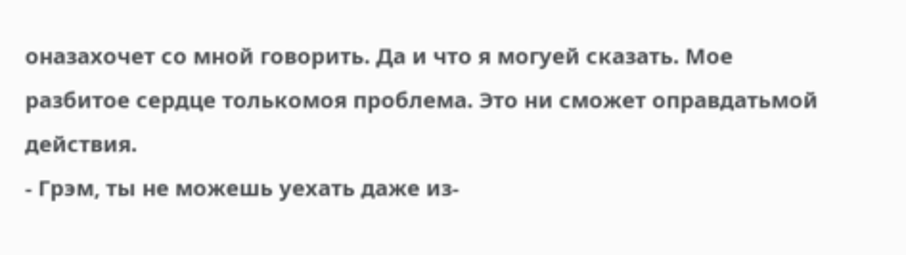оназахочет со мной говорить. Да и что я могуей сказать. Мое разбитое сердце толькомоя проблема. Это ни сможет оправдатьмой действия.
- Грэм, ты не можешь уехать даже из-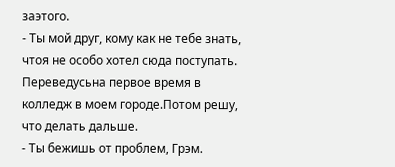заэтого.
- Ты мой друг, кому как не тебе знать, чтоя не особо хотел сюда поступать. Переведусьна первое время в колледж в моем городе.Потом решу, что делать дальше.
- Ты бежишь от проблем, Грэм.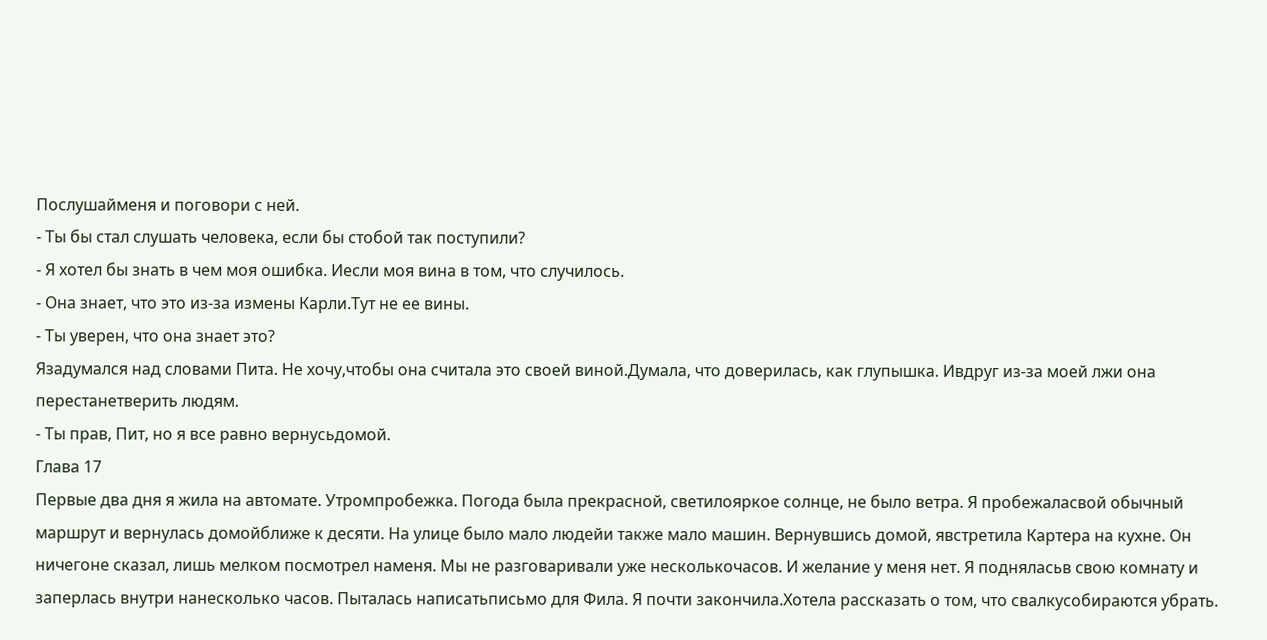Послушайменя и поговори с ней.
- Ты бы стал слушать человека, если бы стобой так поступили?
- Я хотел бы знать в чем моя ошибка. Иесли моя вина в том, что случилось.
- Она знает, что это из-за измены Карли.Тут не ее вины.
- Ты уверен, что она знает это?
Язадумался над словами Пита. Не хочу,чтобы она считала это своей виной.Думала, что доверилась, как глупышка. Ивдруг из-за моей лжи она перестанетверить людям.
- Ты прав, Пит, но я все равно вернусьдомой.
Глава 17
Первые два дня я жила на автомате. Утромпробежка. Погода была прекрасной, светилояркое солнце, не было ветра. Я пробежаласвой обычный маршрут и вернулась домойближе к десяти. На улице было мало людейи также мало машин. Вернувшись домой, явстретила Картера на кухне. Он ничегоне сказал, лишь мелком посмотрел наменя. Мы не разговаривали уже несколькочасов. И желание у меня нет. Я подняласьв свою комнату и заперлась внутри нанесколько часов. Пыталась написатьписьмо для Фила. Я почти закончила.Хотела рассказать о том, что свалкусобираются убрать.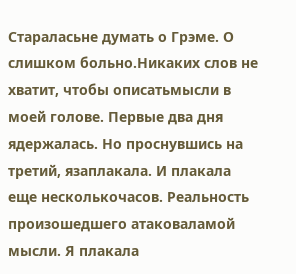Стараласьне думать о Грэме. О слишком больно.Никаких слов не хватит, чтобы описатьмысли в моей голове. Первые два дня ядержалась. Но проснувшись на третий, язаплакала. И плакала еще несколькочасов. Реальность произошедшего атаковаламой мысли. Я плакала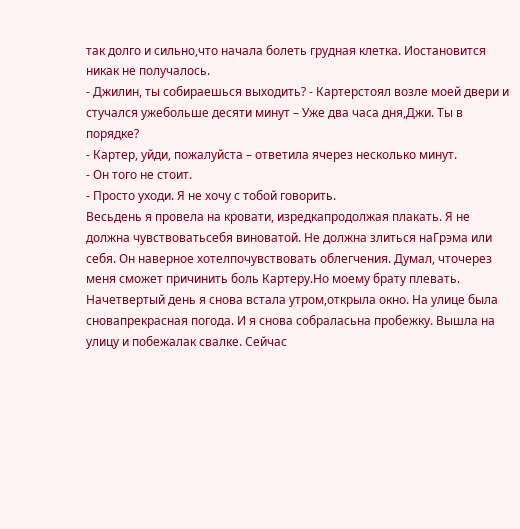так долго и сильно,что начала болеть грудная клетка. Иостановится никак не получалось.
- Джилин, ты собираешься выходить? - Картерстоял возле моей двери и стучался ужебольше десяти минут – Уже два часа дня,Джи. Ты в порядке?
- Картер, уйди, пожалуйста – ответила ячерез несколько минут.
- Он того не стоит.
- Просто уходи. Я не хочу с тобой говорить.
Весьдень я провела на кровати, изредкапродолжая плакать. Я не должна чувствоватьсебя виноватой. Не должна злиться наГрэма или себя. Он наверное хотелпочувствовать облегчения. Думал, чточерез меня сможет причинить боль Картеру.Но моему брату плевать.
Начетвертый день я снова встала утром,открыла окно. На улице была сновапрекрасная погода. И я снова собраласьна пробежку. Вышла на улицу и побежалак свалке. Сейчас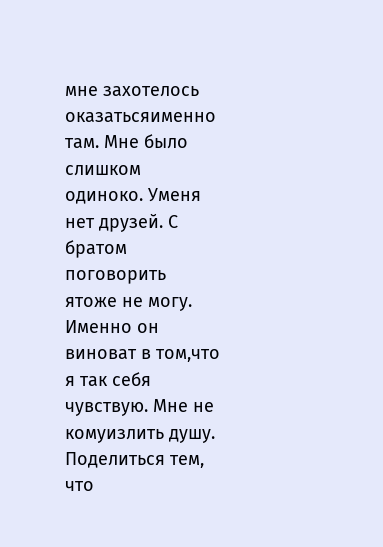мне захотелось оказатьсяименно там. Мне было слишком одиноко. Уменя нет друзей. С братом поговорить ятоже не могу. Именно он виноват в том,что я так себя чувствую. Мне не комуизлить душу. Поделиться тем, что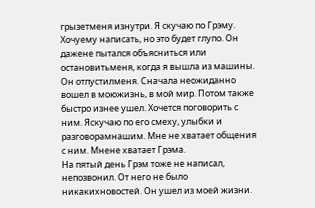грызетменя изнутри. Я скучаю по Грэму. Хочуему написать, но это будет глупо. Он дажене пытался объясниться или остановитьменя, когда я вышла из машины. Он отпустилменя. Сначала неожиданно вошел в моюжизнь, в мой мир. Потом также быстро изнее ушел. Хочется поговорить с ним. Яскучаю по его смеху, улыбки и разговорамнашим. Мне не хватает общения с ним. Мнене хватает Грэма.
На пятый день Грэм тоже не написал, непозвонил. От него не было никакихновостей. Он ушел из моей жизни.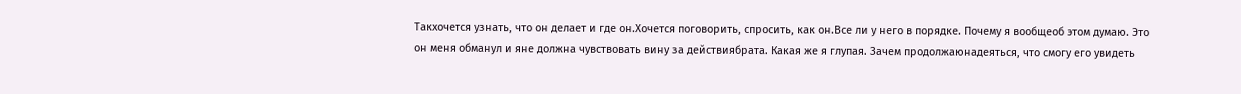Такхочется узнать, что он делает и где он.Хочется поговорить, спросить, как он.Все ли у него в порядке. Почему я вообщеоб этом думаю. Это он меня обманул и яне должна чувствовать вину за действиябрата. Какая же я глупая. Зачем продолжаюнадеяться, что смогу его увидеть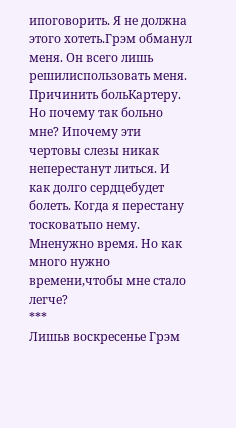ипоговорить. Я не должна этого хотеть.Грэм обманул меня. Он всего лишь решилиспользовать меня. Причинить больКартеру. Но почему так больно мне? Ипочему эти чертовы слезы никак неперестанут литься. И как долго сердцебудет болеть. Когда я перестану тосковатьпо нему.
Мненужно время. Но как много нужно времени,чтобы мне стало легче?
***
Лишьв воскресенье Грэм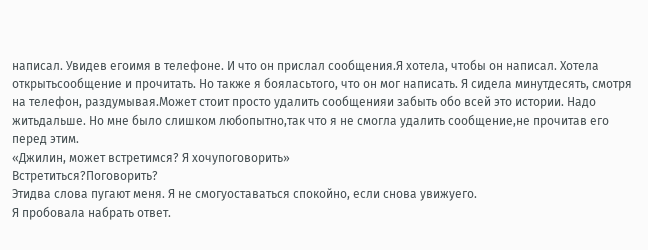написал. Увидев егоимя в телефоне. И что он прислал сообщения.Я хотела, чтобы он написал. Хотела открытьсообщение и прочитать. Но также я бояласьтого, что он мог написать. Я сидела минутдесять, смотря на телефон, раздумывая.Может стоит просто удалить сообщенияи забыть обо всей это истории. Надо житьдальше. Но мне было слишком любопытно,так что я не смогла удалить сообщение,не прочитав его перед этим.
«Джилин, может встретимся? Я хочупоговорить»
Встретиться?Поговорить?
Этидва слова пугают меня. Я не смогуоставаться спокойно, если снова увижуего.
Я пробовала набрать ответ.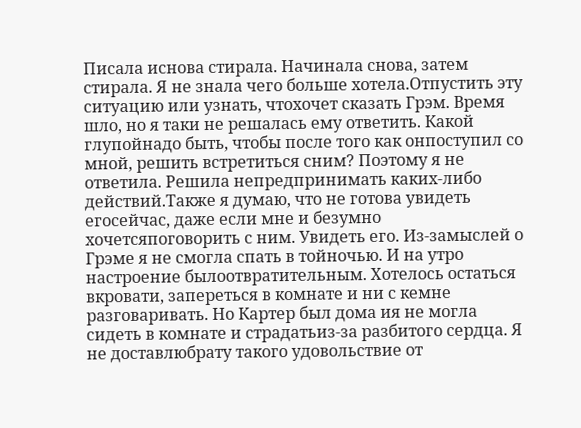Писала иснова стирала. Начинала снова, затем стирала. Я не знала чего больше хотела.Отпустить эту ситуацию или узнать, чтохочет сказать Грэм. Время шло, но я таки не решалась ему ответить. Какой глупойнадо быть, чтобы после того как онпоступил со мной, решить встретиться сним? Поэтому я не ответила. Решила непредпринимать каких-либо действий.Также я думаю, что не готова увидеть егосейчас, даже если мне и безумно хочетсяпоговорить с ним. Увидеть его. Из-замыслей о Грэме я не смогла спать в тойночью. И на утро настроение былоотвратительным. Хотелось остаться вкровати, запереться в комнате и ни с кемне разговаривать. Но Картер был дома ия не могла сидеть в комнате и страдатьиз-за разбитого сердца. Я не доставлюбрату такого удовольствие от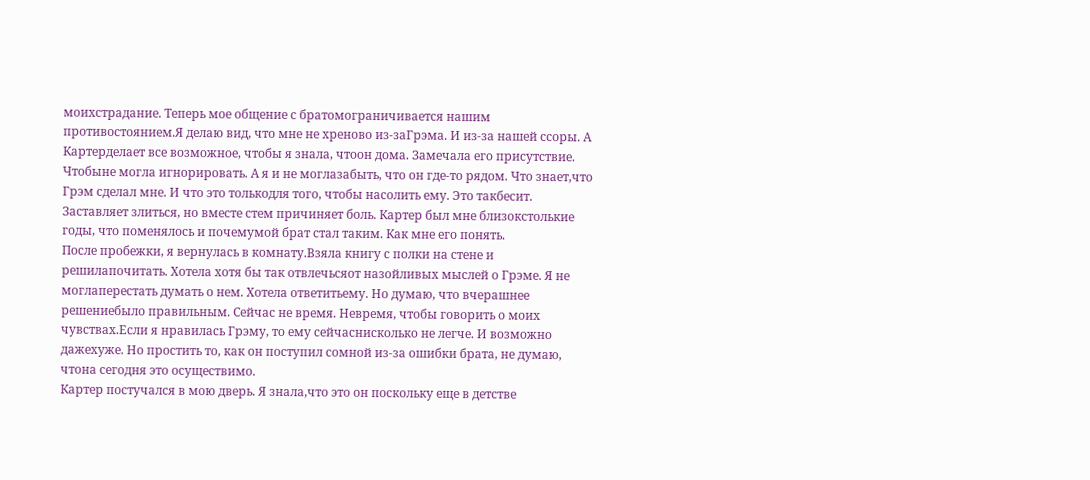моихстрадание. Теперь мое общение с братомограничивается нашим противостоянием.Я делаю вид, что мне не хреново из-заГрэма. И из-за нашей ссоры. А Картерделает все возможное, чтобы я знала, чтоон дома. Замечала его присутствие. Чтобыне могла игнорировать. А я и не моглазабыть, что он где-то рядом. Что знает,что Грэм сделал мне. И что это толькодля того, чтобы насолить ему. Это такбесит. Заставляет злиться, но вместе стем причиняет боль. Картер был мне близокстолькие годы, что поменялось и почемумой брат стал таким. Как мне его понять.
После пробежки, я вернулась в комнату.Взяла книгу с полки на стене и решилапочитать. Хотела хотя бы так отвлечьсяот назойливых мыслей о Грэме. Я не моглаперестать думать о нем. Хотела ответитьему. Но думаю, что вчерашнее решениебыло правильным. Сейчас не время. Невремя, чтобы говорить о моих чувствах.Если я нравилась Грэму, то ему сейчаснисколько не легче. И возможно дажехуже. Но простить то, как он поступил сомной из-за ошибки брата, не думаю, чтона сегодня это осуществимо.
Картер постучался в мою дверь. Я знала,что это он поскольку еще в детстве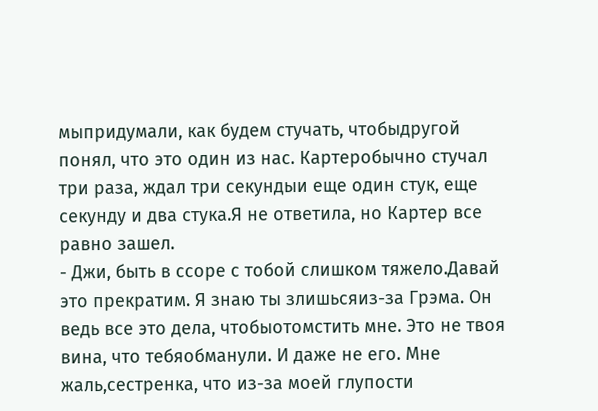мыпридумали, как будем стучать, чтобыдругой понял, что это один из нас. Картеробычно стучал три раза, ждал три секундыи еще один стук, еще секунду и два стука.Я не ответила, но Картер все равно зашел.
- Джи, быть в ссоре с тобой слишком тяжело.Давай это прекратим. Я знаю ты злишьсяиз-за Грэма. Он ведь все это дела, чтобыотомстить мне. Это не твоя вина, что тебяобманули. И даже не его. Мне жаль,сестренка, что из-за моей глупости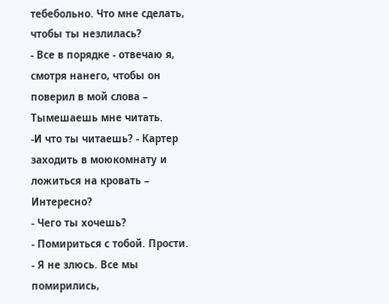тебебольно. Что мне сделать, чтобы ты незлилась?
- Все в порядке - отвечаю я, смотря нанего, чтобы он поверил в мой слова – Тымешаешь мне читать.
-И что ты читаешь? - Картер заходить в моюкомнату и ложиться на кровать – Интересно?
- Чего ты хочешь?
- Помириться с тобой. Прости.
- Я не злюсь. Все мы помирились,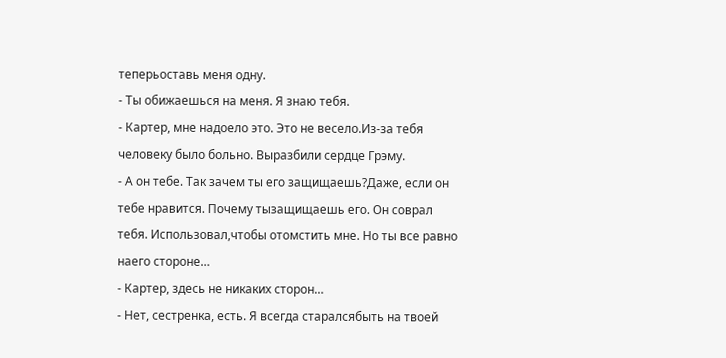теперьоставь меня одну.
- Ты обижаешься на меня. Я знаю тебя.
- Картер, мне надоело это. Это не весело.Из-за тебя человеку было больно. Выразбили сердце Грэму.
- А он тебе. Так зачем ты его защищаешь?Даже, если он тебе нравится. Почему тызащищаешь его. Он соврал тебя. Использовал,чтобы отомстить мне. Но ты все равно наего стороне…
- Картер, здесь не никаких сторон…
- Нет, сестренка, есть. Я всегда старалсябыть на твоей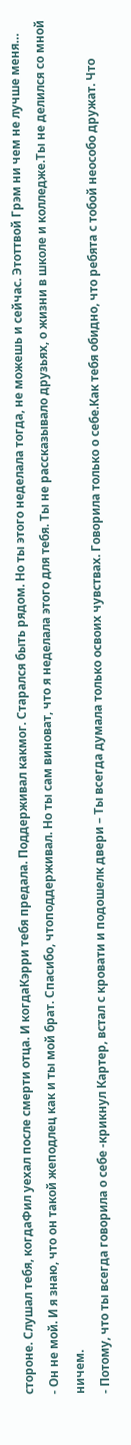стороне. Слушал тебя, когдаФил уехал после смерти отца. И когдаКэрри тебя предала. Поддерживал какмог. Старался быть рядом. Но ты этого неделала тогда, не можешь и сейчас. Этоттвой Грэм ни чем не лучше меня…
- Он не мой. И я знаю, что он такой жеподлец как и ты мой брат. Спасибо, чтоподдерживал. Но ты сам виноват, что я неделала этого для тебя. Ты не рассказывало друзьях, о жизни в школе и колледже.Ты не делился со мной ничем.
- Потому, что ты всегда говорила о себе -крикнул Картер, встал с кровати и подошелк двери – Ты всегда думала только освоих чувствах. Говорила только о себе.Как тебя обидно, что ребята с тобой неособо дружат. Что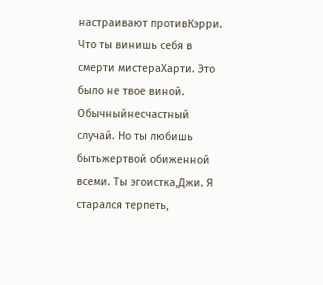настраивают противКэрри. Что ты винишь себя в смерти мистераХарти. Это было не твое виной. Обычныйнесчастный случай. Но ты любишь бытьжертвой обиженной всеми. Ты эгоистка,Джи. Я старался терпеть,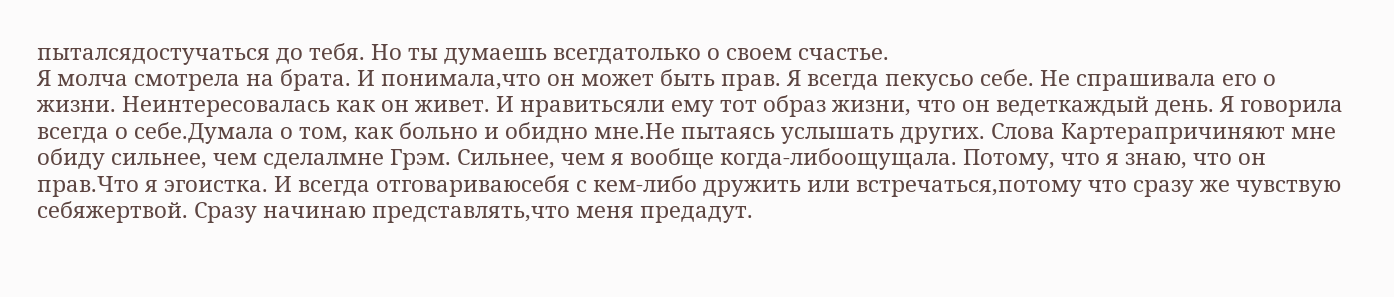пыталсядостучаться до тебя. Но ты думаешь всегдатолько о своем счастье.
Я молча смотрела на брата. И понимала,что он может быть прав. Я всегда пекусьо себе. Не спрашивала его о жизни. Неинтересовалась как он живет. И нравитьсяли ему тот образ жизни, что он ведеткаждый день. Я говорила всегда о себе.Думала о том, как больно и обидно мне.Не пытаясь услышать других. Слова Картерапричиняют мне обиду сильнее, чем сделалмне Грэм. Сильнее, чем я вообще когда-либоощущала. Потому, что я знаю, что он прав.Что я эгоистка. И всегда отговариваюсебя с кем-либо дружить или встречаться,потому что сразу же чувствую себяжертвой. Сразу начинаю представлять,что меня предадут.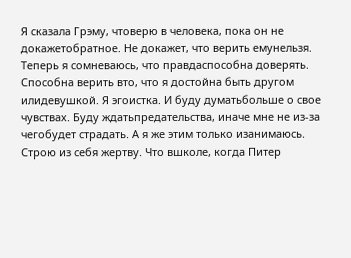Я сказала Грэму, чтоверю в человека, пока он не докажетобратное. Не докажет, что верить емунельзя. Теперь я сомневаюсь, что правдаспособна доверять. Способна верить вто, что я достойна быть другом илидевушкой. Я эгоистка. И буду думатьбольше о свое чувствах. Буду ждатьпредательства, иначе мне не из-за чегобудет страдать. А я же этим только изанимаюсь. Строю из себя жертву. Что вшколе, когда Питер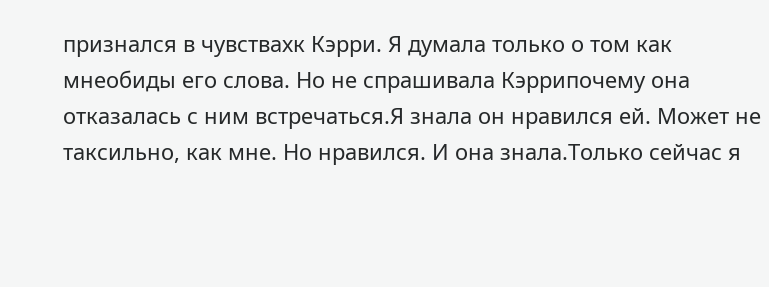признался в чувствахк Кэрри. Я думала только о том как мнеобиды его слова. Но не спрашивала Кэррипочему она отказалась с ним встречаться.Я знала он нравился ей. Может не таксильно, как мне. Но нравился. И она знала.Только сейчас я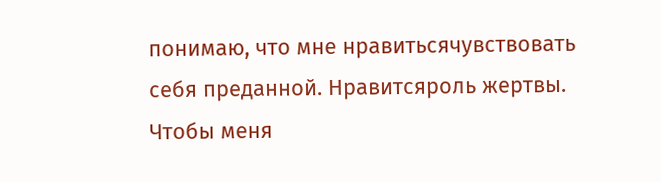понимаю, что мне нравитьсячувствовать себя преданной. Нравитсяроль жертвы. Чтобы меня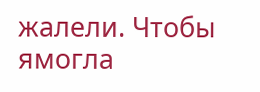жалели. Чтобы ямогла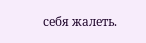себя жалеть.